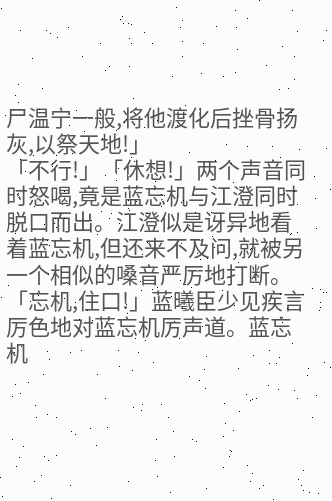尸温宁一般,将他渡化后挫骨扬灰,以祭天地!」
「不行!」「休想!」两个声音同时怒喝,竟是蓝忘机与江澄同时脱口而出。江澄似是讶异地看着蓝忘机,但还来不及问,就被另一个相似的嗓音严厉地打断。
「忘机,住口!」蓝曦臣少见疾言厉色地对蓝忘机厉声道。蓝忘机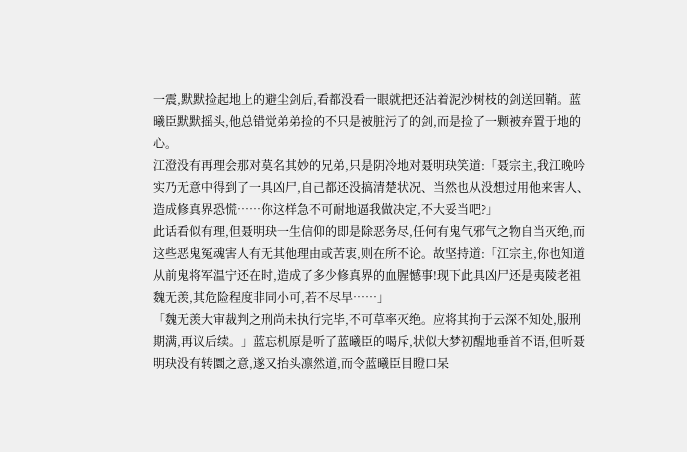一震,默默捡起地上的避尘剑后,看都没看一眼就把还沾着泥沙树枝的剑送回鞘。蓝曦臣默默摇头,他总错觉弟弟捡的不只是被脏污了的剑,而是捡了一颗被弃置于地的心。
江澄没有再理会那对莫名其妙的兄弟,只是阴冷地对聂明玦笑道:「聂宗主,我江晚吟实乃无意中得到了一具凶尸,自己都还没搞清楚状况、当然也从没想过用他来害人、造成修真界恐慌……你这样急不可耐地逼我做决定,不大妥当吧?」
此话看似有理,但聂明玦一生信仰的即是除恶务尽,任何有鬼气邪气之物自当灭绝,而这些恶鬼冤魂害人有无其他理由或苦衷,则在所不论。故坚持道:「江宗主,你也知道从前鬼将军温宁还在时,造成了多少修真界的血腥憾事!现下此具凶尸还是夷陵老祖魏无羡,其危险程度非同小可,若不尽早……」
「魏无羡大审裁判之刑尚未执行完毕,不可草率灭绝。应将其拘于云深不知处,服刑期满,再议后续。」蓝忘机原是听了蓝曦臣的喝斥,状似大梦初醒地垂首不语,但听聂明玦没有转圜之意,遂又抬头凛然道,而令蓝曦臣目瞪口呆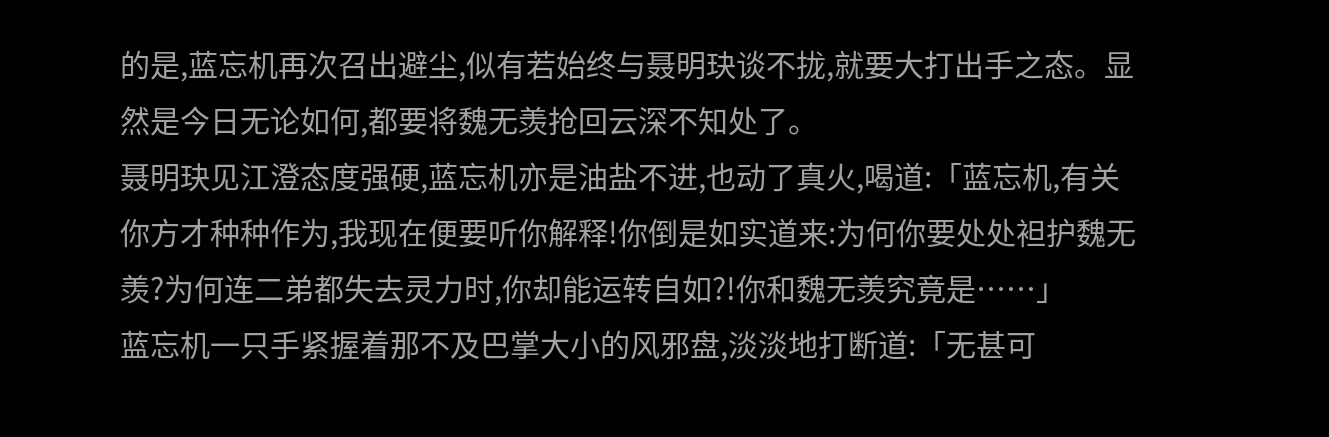的是,蓝忘机再次召出避尘,似有若始终与聂明玦谈不拢,就要大打出手之态。显然是今日无论如何,都要将魏无羡抢回云深不知处了。
聂明玦见江澄态度强硬,蓝忘机亦是油盐不进,也动了真火,喝道:「蓝忘机,有关你方才种种作为,我现在便要听你解释!你倒是如实道来:为何你要处处袒护魏无羡?为何连二弟都失去灵力时,你却能运转自如?!你和魏无羡究竟是……」
蓝忘机一只手紧握着那不及巴掌大小的风邪盘,淡淡地打断道:「无甚可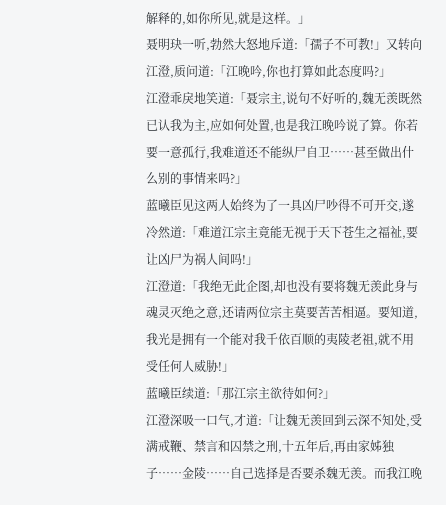解释的,如你所见,就是这样。」
聂明玦一听,勃然大怒地斥道:「孺子不可教!」又转向江澄,质问道:「江晚吟,你也打算如此态度吗?」
江澄乖戾地笑道:「聂宗主,说句不好听的,魏无羡既然已认我为主,应如何处置,也是我江晚吟说了算。你若要一意孤行,我难道还不能纵尸自卫……甚至做出什么别的事情来吗?」
蓝曦臣见这两人始终为了一具凶尸吵得不可开交,遂冷然道:「难道江宗主竟能无视于天下苍生之福祉,要让凶尸为祸人间吗!」
江澄道:「我绝无此企图,却也没有要将魏无羡此身与魂灵灭绝之意,还请两位宗主莫要苦苦相逼。要知道,我光是拥有一个能对我千依百顺的夷陵老祖,就不用受任何人威胁!」
蓝曦臣续道:「那江宗主欲待如何?」
江澄深吸一口气,才道:「让魏无羡回到云深不知处,受满戒鞭、禁言和囚禁之刑,十五年后,再由家姊独子……金陵……自己选择是否要杀魏无羡。而我江晚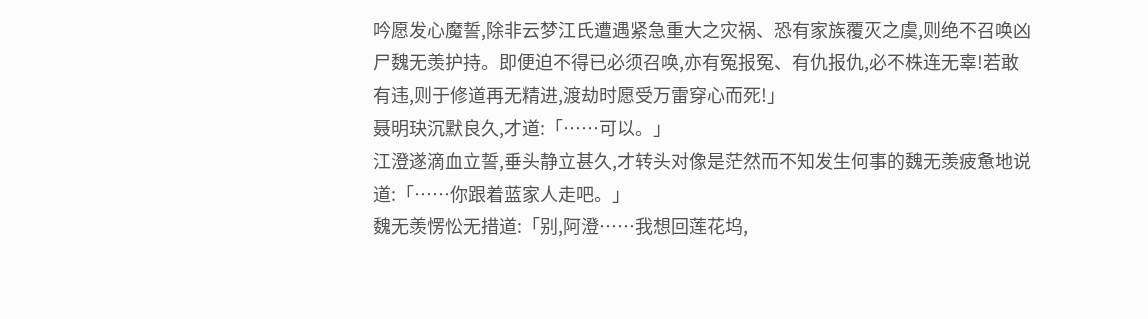吟愿发心魔誓,除非云梦江氏遭遇紧急重大之灾祸、恐有家族覆灭之虞,则绝不召唤凶尸魏无羡护持。即便迫不得已必须召唤,亦有冤报冤、有仇报仇,必不株连无辜!若敢有违,则于修道再无精进,渡劫时愿受万雷穿心而死!」
聂明玦沉默良久,才道:「……可以。」
江澄遂滴血立誓,垂头静立甚久,才转头对像是茫然而不知发生何事的魏无羡疲惫地说道:「……你跟着蓝家人走吧。」
魏无羡愣忪无措道:「别,阿澄……我想回莲花坞,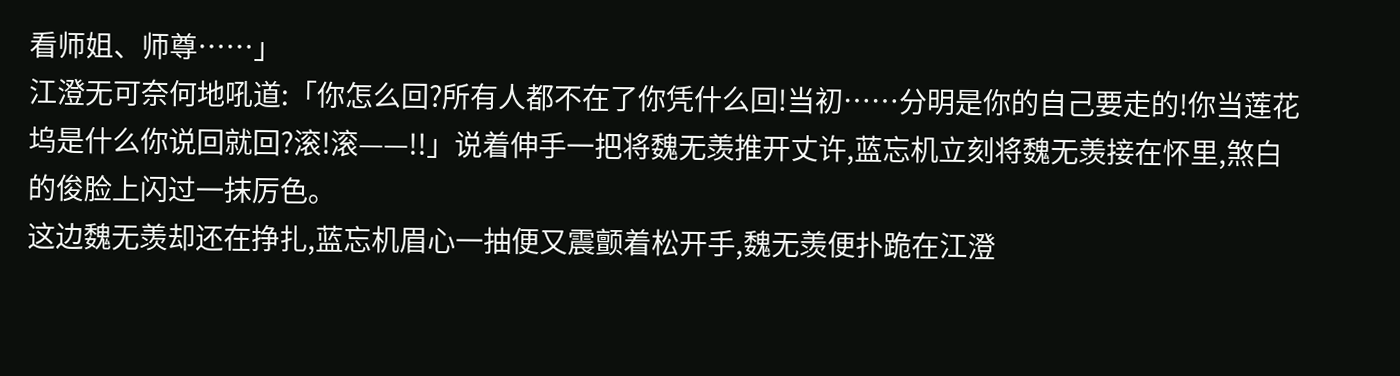看师姐、师尊……」
江澄无可奈何地吼道:「你怎么回?所有人都不在了你凭什么回!当初……分明是你的自己要走的!你当莲花坞是什么你说回就回?滚!滚——!!」说着伸手一把将魏无羡推开丈许,蓝忘机立刻将魏无羡接在怀里,煞白的俊脸上闪过一抹厉色。
这边魏无羡却还在挣扎,蓝忘机眉心一抽便又震颤着松开手,魏无羡便扑跪在江澄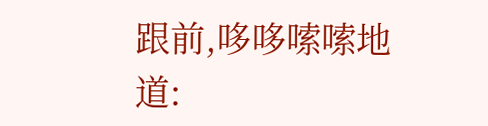跟前,哆哆嗦嗦地道: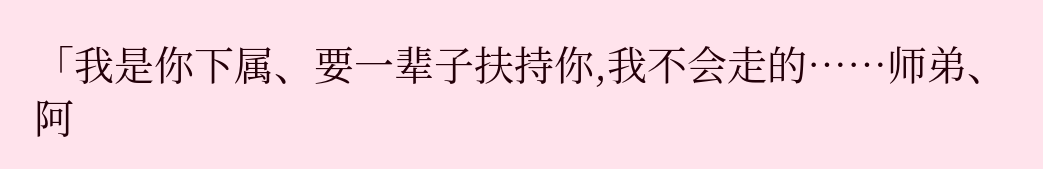「我是你下属、要一辈子扶持你,我不会走的……师弟、阿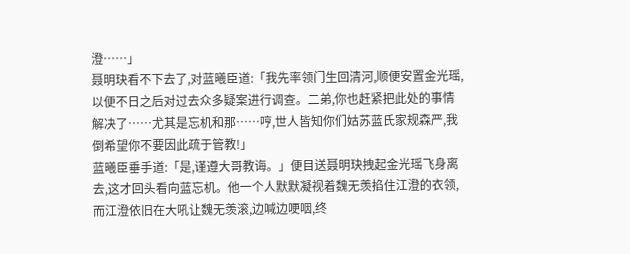澄……」
聂明玦看不下去了,对蓝曦臣道:「我先率领门生回清河,顺便安置金光瑶,以便不日之后对过去众多疑案进行调查。二弟,你也赶紧把此处的事情解决了……尤其是忘机和那……哼,世人皆知你们姑苏蓝氏家规森严,我倒希望你不要因此疏于管教!」
蓝曦臣垂手道:「是,谨遵大哥教诲。」便目送聂明玦拽起金光瑶飞身离去,这才回头看向蓝忘机。他一个人默默凝视着魏无羡掐住江澄的衣领,而江澄依旧在大吼让魏无羡滚,边喊边哽咽,终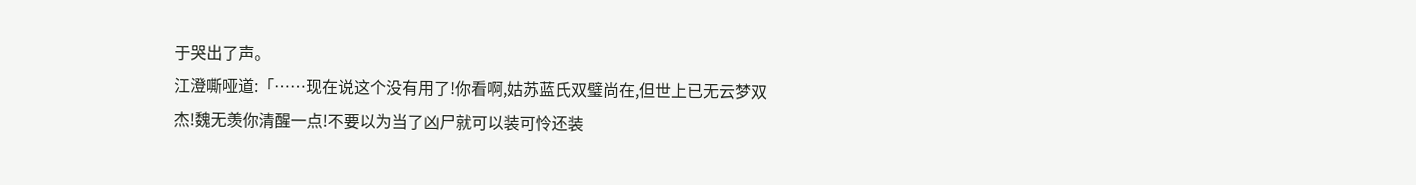于哭出了声。
江澄嘶哑道:「……现在说这个没有用了!你看啊,姑苏蓝氏双璧尚在,但世上已无云梦双杰!魏无羡你清醒一点!不要以为当了凶尸就可以装可怜还装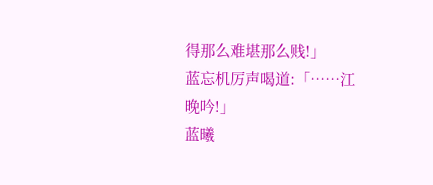得那么难堪那么贱!」
蓝忘机厉声喝道:「……江晚吟!」
蓝曦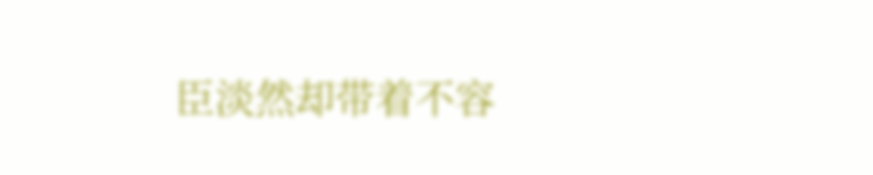臣淡然却带着不容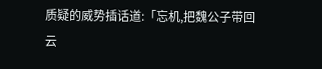质疑的威势插话道:「忘机,把魏公子带回云